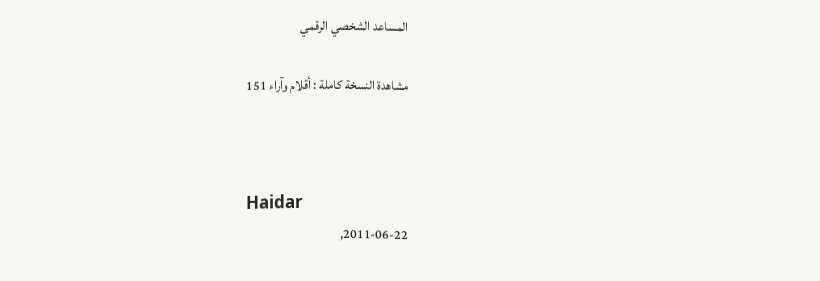المساعد الشخصي الرقمي

مشاهدة النسخة كاملة : أقلام وآراء 151



Haidar
2011-06-22,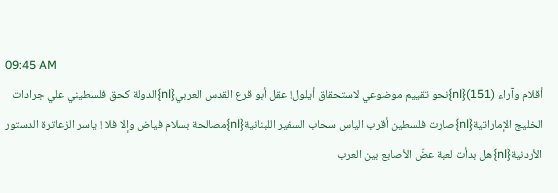09:45 AM
أقلام وآراء (151){nl}نحو تقييم موضوعي لاستحقاق أيلول! عقل أبو قرع القدس العربي{nl}الدولة كحق فلسطيني علي جرادات الخليج الإماراتية{nl}صارت فلسطين أقرب الياس سحاب السفير اللبنانية{nl}مصالحة بسلام فياض وإلا فلا ! ياسر الزعاترة الدستور الأردنية{nl}هل بدأت لعبة عضّ الأصابع بين العرب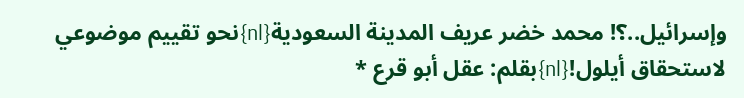وإسرائيل..؟! محمد خضر عريف المدينة السعودية{nl}نحو تقييم موضوعي لاستحقاق أيلول!{nl}بقلم: عقل أبو قرع *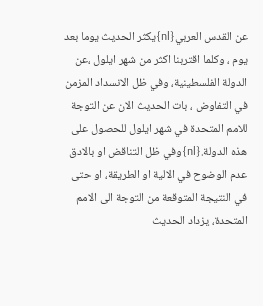عن القدس العربي{nl}يكثر الحديث يوما بعد يوم ، وكلما اقتربنا اكثر من شهر ايلول ،عن الدولة الفلسطينية، وفي ظل الانسداد المزمن في التفاوض ، بات الحديث الان عن التوجة للامم المتحدة في شهر ايلول للحصول على هذه الدولة.{nl}وفي ظل التناقض او بالادق عدم الوضوح في الالية او الطريقة، او حتى في النتيجة المتوقعة من التوجة الى الامم المتحدة، يزداد الحديث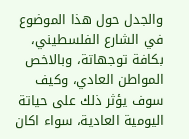والجدل حول هذا الموضوع في الشارع الفلسطيني، بكافة توجهاتة، وبالاخص المواطن العادي، وكيف سوف يؤثر ذلك على حياتة اليومية العادية، سواء اكان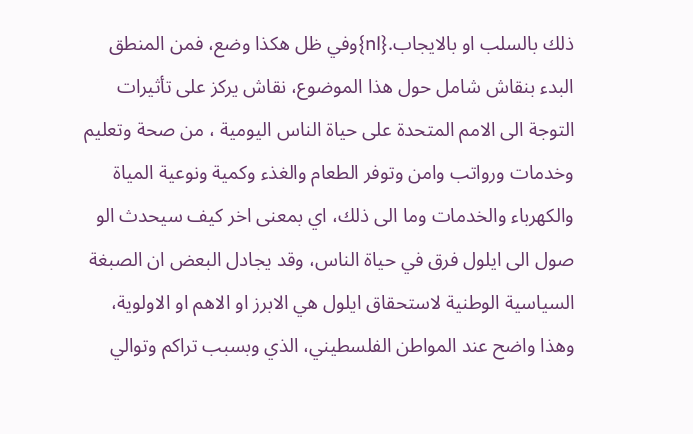ذلك بالسلب او بالايجاب.{nl}وفي ظل هكذا وضع، فمن المنطق البدء بنقاش شامل حول هذا الموضوع، نقاش يركز على تأثيرات التوجة الى الامم المتحدة على حياة الناس اليومية ، من صحة وتعليم وخدمات ورواتب وامن وتوفر الطعام والغذء وكمية ونوعية المياة والكهرباء والخدمات وما الى ذلك، اي بمعنى اخر كيف سيحدث الو صول الى ايلول فرق في حياة الناس، وقد يجادل البعض ان الصبغة السياسية الوطنية لاستحقاق ايلول هي الابرز او الاهم او الاولوية، وهذا واضح عند المواطن الفلسطيني، الذي وبسبب تراكم وتوالي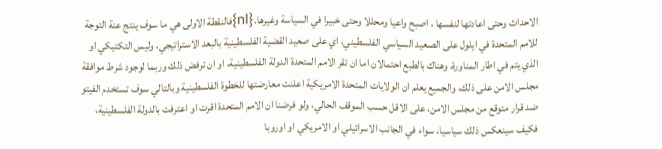الاحداث وحتى اعادتها لنفسها ، اصبح واعيا ومحللا وحتى خبيرا في السياسة وغيرها.{nl}فالنقطة الاولى هي ما سوف ينتج عنة التوجة للامم المتحدة في ايلول على الصعيد السياسي الفلسطيني، اي على صعيد القضية الفلسطينية بالبعد الاستراتيجي، وليس التكتيكي او الذي يتم في اطار المناورة، وهناك بالطبع احتمالان اما ان تقر الامم المتحدة الدولة الفلسطينية، او ان ترفض ذلك وربما لوجود شرط موافقة مجلس الامن على ذلك، والجميع يعلم ان الولايات المتحدة الامريكية اعلنت معارضتها للخطوة الفلسطينية وبالتالي سوف تستخدم الفيتو ضد قرار متوقع من مجلس الامن، على الاقل حسب الموقف الحالي، ولو فرضنا ان الامم المتحدة اقرت او اعترفت بالدولة الفلسطينية، فكيف سينعكس ذلك سياسيا، سواء في الجانب الاسرائيلي او الامريكي او اوروبا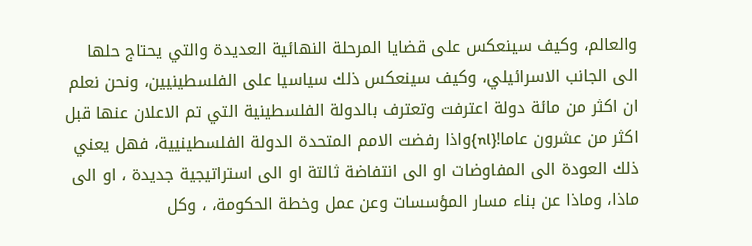والعالم، وكيف سينعكس على قضايا المرحلة النهائية العديدة والتي يحتاج حلها الى الجانب الاسرائيلي، وكيف سينعكس ذلك سياسيا على الفلسطينيين، ونحن نعلم ان اكثر من مائة دولة اعترفت وتعترف بالدولة الفلسطينية التي تم الاعلان عنها قبل اكثر من عشرون عاما!{nl}واذا رفضت الامم المتحدة الدولة الفلسطينيية، فهل يعني ذلك العودة الى المفاوضات او الى انتفاضة ثالتة او الى استراتيجية جديدة ، او الى ماذا، وماذا عن بناء مسار المؤسسات وعن عمل وخطة الحكومة، ، وكل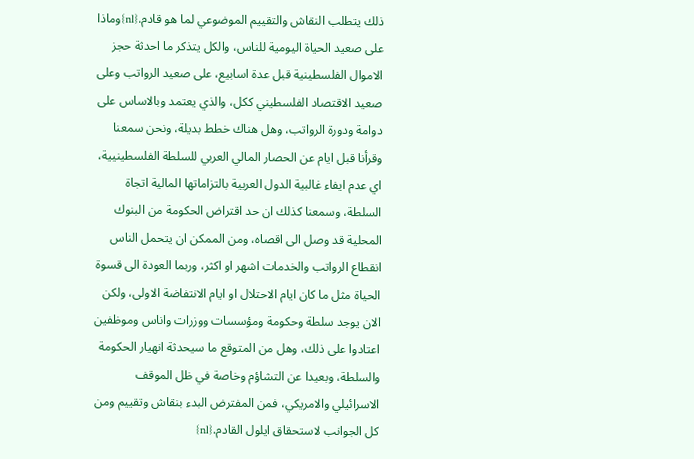ذلك يتطلب النقاش والتقييم الموضوعي لما هو قادم.{nl}وماذا على صعيد الحياة اليومية للناس، والكل يتذكر ما احدثة حجز الاموال الفلسطينية قبل عدة اسابيع، على صعيد الرواتب وعلى صعيد الاقتصاد الفلسطيني ككل، والذي يعتمد وبالاساس على دوامة ودورة الرواتب، وهل هناك خطط بديلة، ونحن سمعنا وقرأنا قبل ايام عن الحصار المالي العربي للسلطة الفلسطينيية، اي عدم ايفاء غالبية الدول العربية بالتزاماتها المالية اتجاة السلطة، وسمعنا كذلك ان حد اقتراض الحكومة من البنوك المحلية قد وصل الى اقصاه، ومن الممكن ان يتحمل الناس انقطاع الرواتب والخدمات اشهر او اكثر، وربما العودة الى قسوة الحياة مثل ما كان ايام الاحتلال او ايام الانتفاضة الاولى، ولكن الان يوجد سلطة وحكومة ومؤسسات ووزرات واناس وموظفين اعتادوا على ذلك، وهل من المتوقع ما سيحدثة انهيار الحكومة والسلطة، وبعيدا عن التشاؤم وخاصة في ظل الموقف الاسرائيلي والامريكي، فمن المفترض البدء بنقاش وتقييم ومن كل الجوانب لاستحقاق ايلول القادم.{nl}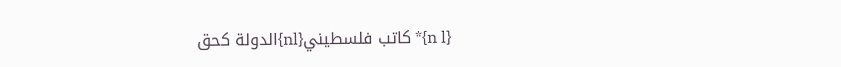{n l}* كاتب فلسطيني{nl}الدولة كحق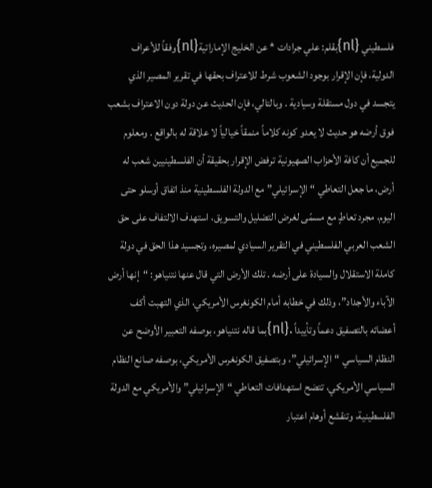فلسطيني {nl}بقلم: علي جرادات * عن الخليج الإماراتية{nl}وفقاً للأعراف الدولية، فإن الإقرار بوجود الشعوب شرط للاعتراف بحقها في تقرير المصير الذي يتجسد في دول مستقلة وسيادية . وبالتالي، فإن الحديث عن دولة دون الاعتراف بشعب فوق أرضه هو حديث لا يعدو كونه كلاماً منمقاً خيالياً لا علاقة له بالواقع . ومعلوم للجميع أن كافة الأحزاب الصهيونية ترفض الإقرار بحقيقة أن الفلسطينيين شعب له أرض، ما جعل التعاطي “الإسرائيلي” مع الدولة الفلسطينية منذ اتفاق أوسلو حتى اليوم، مجرد تعاطٍ مع مسمّى لغرض التضليل والتسويق، استهدف الالتفاف على حق الشعب العربي الفلسطيني في التقرير السيادي لمصيره، وتجسيد هذا الحق في دولة كاملة الاستقلال والسيادة على أرضه . تلك الأرض التي قال عنها نتنياهو: “إنها أرض الآباء والأجداد”، وذلك في خطابه أمام الكونغرس الأمريكي، الذي التهبت أكف أعضائه بالتصفيق دعماً وتأييداً .{nl}بما قاله نتنياهو، بوصفه التعبير الأوضح عن النظام السياسي “الإسرائيلي”، وبتصفيق الكونغرس الأمريكي، بوصفه صانع النظام السياسي الأمريكي، تتضح استهدافات التعاطي “الإسرائيلي” والأمريكي مع الدولة الفلسطينية، وتنقشع أوهام اعتبار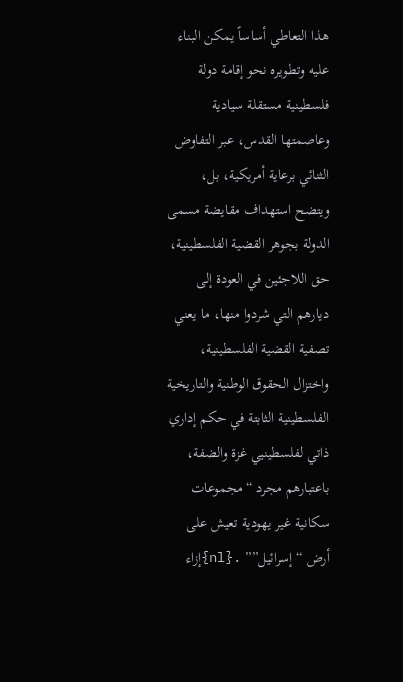هذا التعاطي أساساً يمكن البناء عليه وتطويره نحو إقامة دولة فلسطينية مستقلة سيادية وعاصمتها القدس، عبر التفاوض الثنائي برعاية أمريكية، بل، ويتضح استهداف مقايضة مسمى الدولة بجوهر القضية الفلسطينية، حق اللاجئين في العودة إلى ديارهم التي شردوا منها، ما يعني تصفية القضية الفلسطينية، واختزال الحقوق الوطنية والتاريخية الفلسطينية الثابتة في حكم إداري ذاتي لفلسطينيي غزة والضفة، باعتبارهم مجرد “مجموعات سكانية غير يهودية تعيش على أرض “إسرائيل”” .{nl}إزاء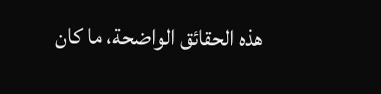هذه الحقائق الواضحة، ما كان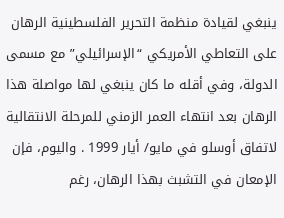ينبغي لقيادة منظمة التحرير الفلسطينية الرهان على التعاطي الأمريكي “الإسرائيلي” مع مسمى الدولة، وفي أقله ما كان ينبغي لها مواصلة هذا الرهان بعد انتهاء العمر الزمني للمرحلة الانتقالية لاتفاق أوسلو في مايو/ أيار 1999 . واليوم، فإن الإمعان في التشبث بهذا الرهان، رغم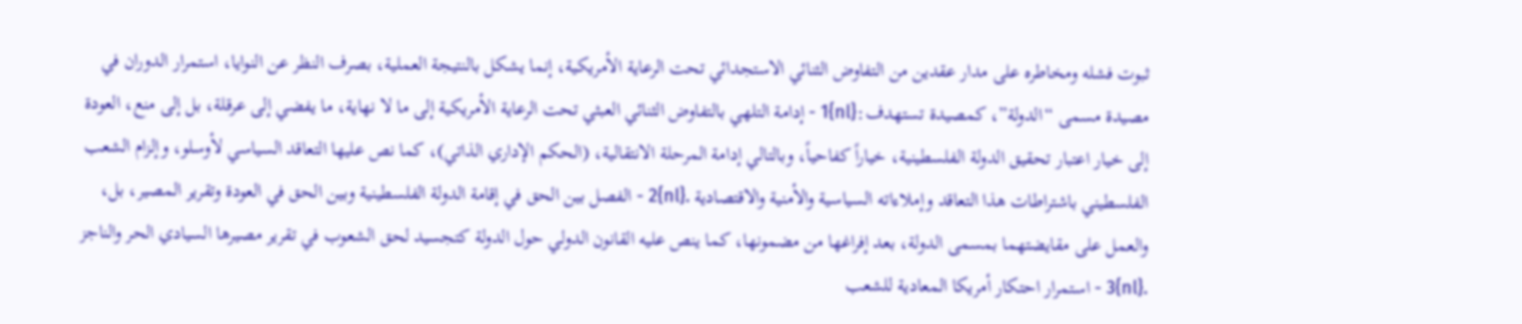ثبوت فشله ومخاطره على مدار عقدين من التفاوض الثنائي الاستجدائي تحت الرعاية الأمريكية، إنما يشكل بالنتيجة العملية، بصرف النظر عن النوايا، استمرار الدوران في مصيدة مسمى “الدولة”، كمصيدة تستهدف:{nl}1 - إدامة التلهي بالتفاوض الثنائي العبثي تحت الرعاية الأمريكية إلى ما لا نهاية، ما يفضي إلى عرقلة، بل إلى منع، العودة إلى خيار اعتبار تحقيق الدولة الفلسطينية، خياراً كفاحياً، وبالتالي إدامة المرحلة الانتقالية، (الحكم الإداري الذاتي)، كما نص عليها التعاقد السياسي لأوسلو، وإلزام الشعب الفلسطيني باشتراطات هذا التعاقد وإملاءاته السياسية والأمنية والاقتصادية .{nl}2 - الفصل بين الحق في إقامة الدولة الفلسطينية وبين الحق في العودة وتقرير المصير، بل، والعمل على مقايضتهما بمسمى الدولة، بعد إفراغها من مضمونها، كما ينص عليه القانون الدولي حول الدولة كتجسيد لحق الشعوب في تقرير مصيرها السيادي الحر والناجز .{nl}3 - استمرار احتكار أمريكا المعادية للشعب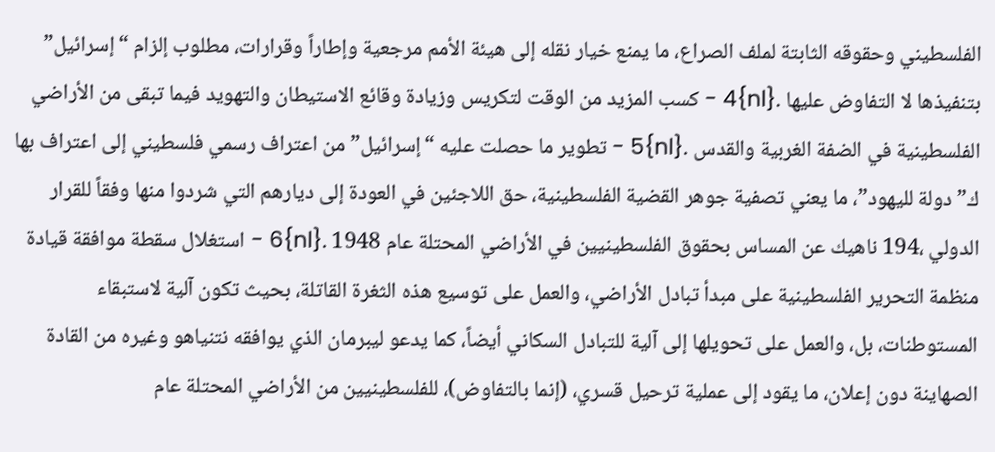الفلسطيني وحقوقه الثابتة لملف الصراع، ما يمنع خيار نقله إلى هيئة الأمم مرجعية وإطاراً وقرارات، مطلوب إلزام “إسرائيل” بتنفيذها لا التفاوض عليها .{nl}4 - كسب المزيد من الوقت لتكريس وزيادة وقائع الاستيطان والتهويد فيما تبقى من الأراضي الفلسطينية في الضفة الغربية والقدس .{nl}5 - تطوير ما حصلت عليه “إسرائيل” من اعتراف رسمي فلسطيني إلى اعتراف بها ك”دولة لليهود”، ما يعني تصفية جوهر القضية الفلسطينية، حق اللاجئين في العودة إلى ديارهم التي شردوا منها وفقاً للقرار الدولي ،194 ناهيك عن المساس بحقوق الفلسطينيين في الأراضي المحتلة عام 1948 .{nl}6 - استغلال سقطة موافقة قيادة منظمة التحرير الفلسطينية على مبدأ تبادل الأراضي، والعمل على توسيع هذه الثغرة القاتلة، بحيث تكون آلية لاستبقاء المستوطنات، بل، والعمل على تحويلها إلى آلية للتبادل السكاني أيضاً، كما يدعو ليبرمان الذي يوافقه نتنياهو وغيره من القادة الصهاينة دون إعلان، ما يقود إلى عملية ترحيل قسري، (إنما بالتفاوض)، للفلسطينيين من الأراضي المحتلة عام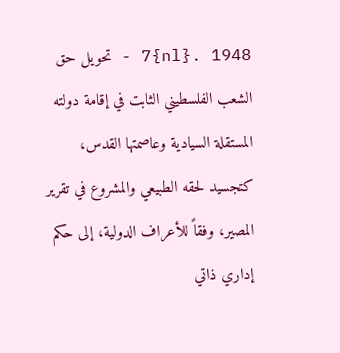1948 .{nl}7 - تحويل حق الشعب الفلسطيني الثابت في إقامة دولته المستقلة السيادية وعاصمتها القدس، كتجسيد لحقه الطبيعي والمشروع في تقرير المصير، وفقاً للأعراف الدولية، إلى حكم إداري ذاتي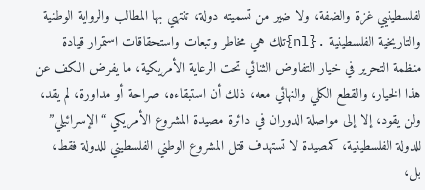لفلسطينيي غزة والضفة، ولا ضير من تسميته دولة، تنتهي بها المطالب والرواية الوطنية والتاريخية الفلسطينية .{nl}تلك هي مخاطر وتبعات واستحقاقات استمرار قيادة منظمة التحرير في خيار التفاوض الثنائي تحت الرعاية الأمريكية، ما يفرض الكف عن هذا الخيار، والقطع الكلي والنهائي معه، ذلك أن استبقاءه، صراحة أو مداورة، لم يقد، ولن يقود، إلا إلى مواصلة الدوران في دائرة مصيدة المشروع الأمريكي “الإسرائيلي” للدولة الفلسطينية، كمصيدة لا تستهدف قتل المشروع الوطني الفلسطيني للدولة فقط، بل،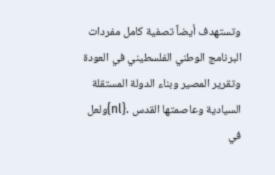وتستهدف أيضاً تصفية كامل مفردات البرنامج الوطني الفلسطيني في العودة وتقرير المصير وبناء الدولة المستقلة السيادية وعاصمتها القدس .{nl}ولعل في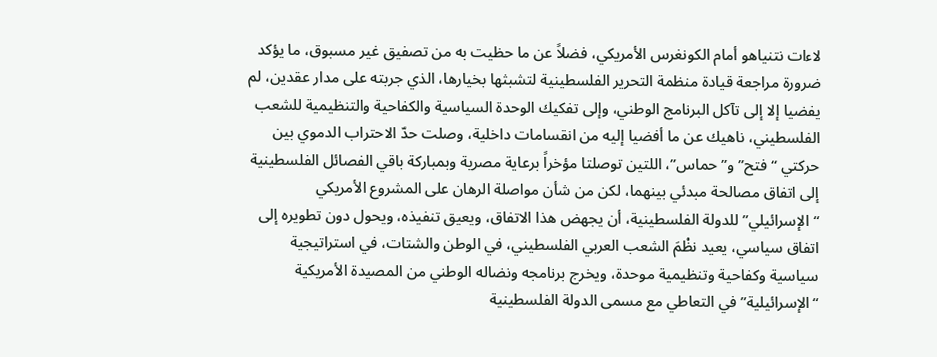لاءات نتنياهو أمام الكونغرس الأمريكي، فضلاً عن ما حظيت به من تصفيق غير مسبوق، ما يؤكد ضرورة مراجعة قيادة منظمة التحرير الفلسطينية لتشبثها بخيارها، الذي جربته على مدار عقدين، لم يفضيا إلا إلى تآكل البرنامج الوطني، وإلى تفكيك الوحدة السياسية والكفاحية والتنظيمية للشعب الفلسطيني، ناهيك عن ما أفضيا إليه من انقسامات داخلية، وصلت حدّ الاحتراب الدموي بين حركتي “فتح” و”حماس”، اللتين توصلتا مؤخراً برعاية مصرية وبمباركة باقي الفصائل الفلسطينية إلى اتفاق مصالحة مبدئي بينهما، لكن من شأن مواصلة الرهان على المشروع الأمريكي “الإسرائيلي” للدولة الفلسطينية، أن يجهض هذا الاتفاق، ويعيق تنفيذه، ويحول دون تطويره إلى اتفاق سياسي، يعيد نظْمَ الشعب العربي الفلسطيني، في الوطن والشتات، في استراتيجية سياسية وكفاحية وتنظيمية موحدة، ويخرج برنامجه ونضاله الوطني من المصيدة الأمريكية “الإسرائيلية” في التعاطي مع مسمى الدولة الفلسطينية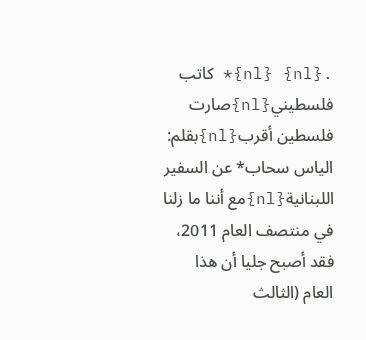.{nl} {nl}* كاتب فلسطيني{nl}صارت فلسطين أقرب{nl}بقلم: الياس سحاب* عن السفير اللبنانية{nl}مع أننا ما زلنا في منتصف العام 2011، فقد أصبح جليا أن هذا العام (الثالث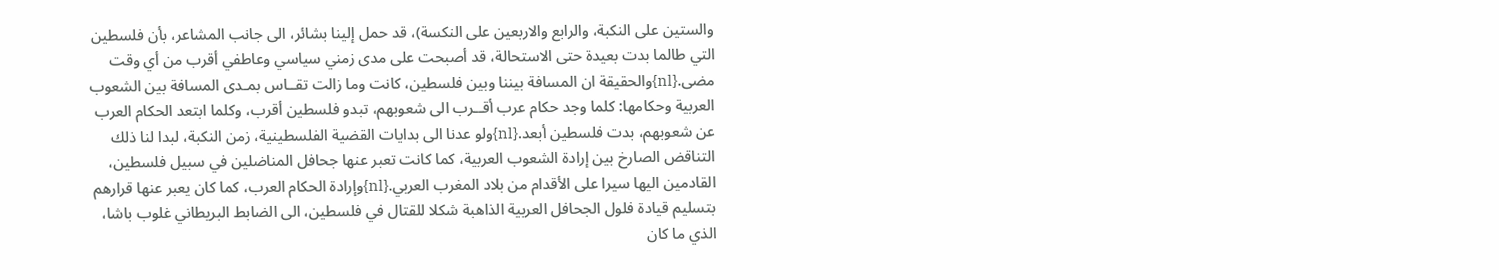والستين على النكبة، والرابع والاربعين على النكسة)، قد حمل إلينا بشائر، الى جانب المشاعر، بأن فلسطين التي طالما بدت بعيدة حتى الاستحالة، قد أصبحت على مدى زمني سياسي وعاطفي أقرب من أي وقت مضى.{nl}والحقيقة ان المسافة بيننا وبين فلسطين، كانت وما زالت تقــاس بمـدى المسافة بين الشعوب العربية وحكامها: كلما وجد حكام عرب أقــرب الى شعوبهم، تبدو فلسطين أقرب، وكلما ابتعد الحكام العرب عن شعوبهم، بدت فلسطين أبعد.{nl}ولو عدنا الى بدايات القضية الفلسطينية، زمن النكبة، لبدا لنا ذلك التناقض الصارخ بين إرادة الشعوب العربية، كما كانت تعبر عنها جحافل المناضلين في سبيل فلسطين، القادمين اليها سيرا على الأقدام من بلاد المغرب العربي.{nl}وإرادة الحكام العرب، كما كان يعبر عنها قرارهم بتسليم قيادة فلول الجحافل العربية الذاهبة شكلا للقتال في فلسطين، الى الضابط البريطاني غلوب باشا، الذي ما كان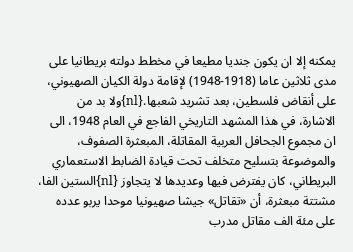يمكنه إلا ان يكون جنديا مطيعا في مخطط دولته بريطانيا على مدى ثلاثين عاما (1918-1948) لإقامة دولة الكيان الصهيوني، على أنقاض فلسطين، بعد تشريد شعبها.{nl}ولا بد من الاشارة، في هذا المشهد التاريخي الفاجع في العام 1948، الى ان مجموع الجحافل العربية المقاتلة، المبعثرة الصفوف، والموضوعة بتسليح متخلف تحت قيادة الضابط الاستعماري البريطاني، كان يفترض فيها وعديدها لا يتجاوز {nl}الستين الفا، مشتتة مبعثرة، أن «تقاتل» جيشا صهيونيا موحدا يربو عدده على مئة الف مقاتل مدرب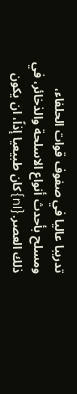تدريبا عاليا في صفوف قوات الحلفاء، ومسلح بأحدث أنواع الاسلحة والذخائر، في ذلك العصر.{nl}كان طبيعيا إذاً، ان يكون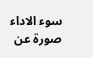سوء الاداء صورة عن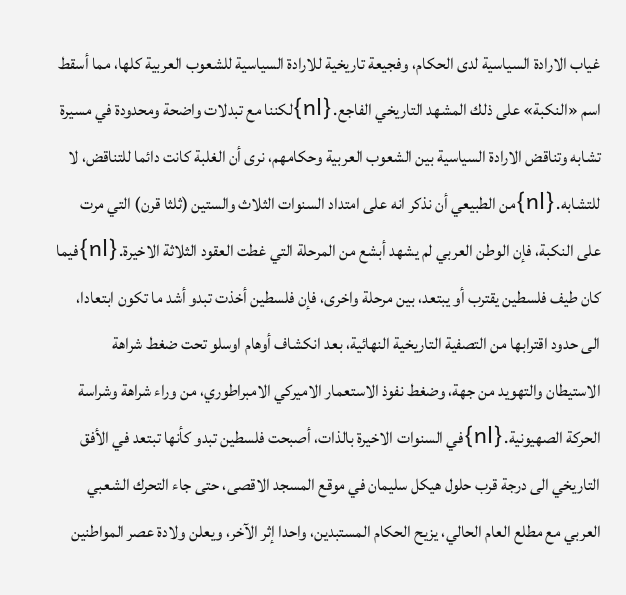غياب الارادة السياسية لدى الحكام، وفجيعة تاريخية للارادة السياسية للشعوب العربية كلها، مما أسقط اسم «النكبة» على ذلك المشهد التاريخي الفاجع.{nl}لكننا مع تبدلات واضحة ومحدودة في مسيرة تشابه وتناقض الارادة السياسية بين الشعوب العربية وحكامهم، نرى أن الغلبة كانت دائما للتناقض، لا للتشابه.{nl}من الطبيعي أن نذكر انه على امتداد السنوات الثلاث والستين (ثلثا قرن) التي مرت على النكبة، فإن الوطن العربي لم يشهد أبشع من المرحلة التي غطت العقود الثلاثة الاخيرة.{nl}فيما كان طيف فلسطين يقترب أو يبتعد، بين مرحلة واخرى، فإن فلسطين أخذت تبدو أشد ما تكون ابتعادا، الى حدود اقترابها من التصفية التاريخية النهائية، بعد انكشاف أوهام اوسلو تحت ضغط شراهة الاستيطان والتهويد من جهة، وضغط نفوذ الاستعمار الاميركي الامبراطوري، من وراء شراهة وشراسة الحركة الصهيونية.{nl}في السنوات الاخيرة بالذات، أصبحت فلسطين تبدو كأنها تبتعد في الأفق التاريخي الى درجة قرب حلول هيكل سليمان في موقع المسجد الاقصى، حتى جاء التحرك الشعبي العربي مع مطلع العام الحالي، يزيح الحكام المستبدين، واحدا إثر الآخر، ويعلن ولادة عصر المواطنين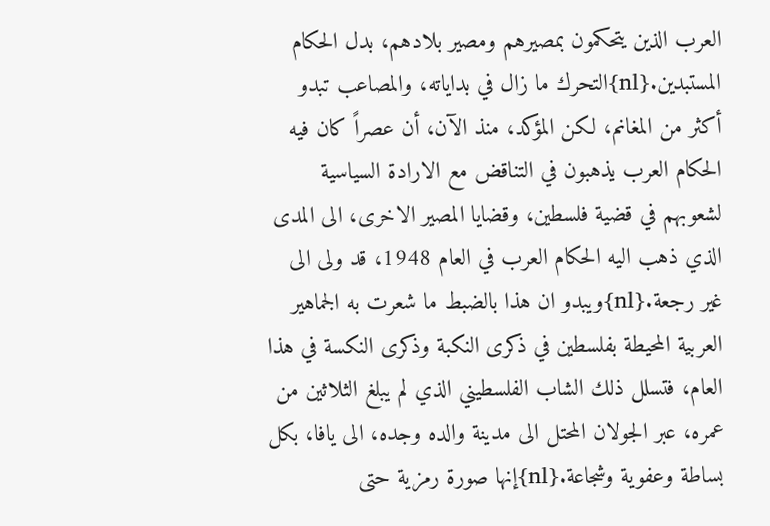العرب الذين يتحكمون بمصيرهم ومصير بلادهم، بدل الحكام المستبدين.{nl}التحرك ما زال في بداياته، والمصاعب تبدو أكثر من المغانم، لكن المؤكد، منذ الآن، أن عصراً كان فيه الحكام العرب يذهبون في التناقض مع الارادة السياسية لشعوبهم في قضية فلسطين، وقضايا المصير الاخرى، الى المدى الذي ذهب اليه الحكام العرب في العام 1948، قد ولى الى غير رجعة.{nl}ويبدو ان هذا بالضبط ما شعرت به الجماهير العربية المحيطة بفلسطين في ذكرى النكبة وذكرى النكسة في هذا العام، فتسلل ذلك الشاب الفلسطيني الذي لم يبلغ الثلاثين من عمره، عبر الجولان المحتل الى مدينة والده وجده، الى يافا، بكل بساطة وعفوية وشجاعة.{nl}إنها صورة رمزية حتى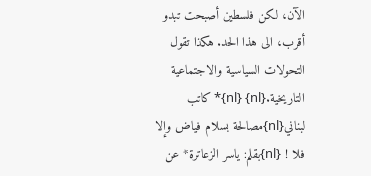الآن، لكن فلسطين أصبحت تبدو أقرب، الى هذا الحد. هكذا تقول التحولات السياسية والاجتماعية التاريخية.{nl} {nl}* كاتب لبناني{nl}مصالحة بسلام فياض وإلا فلا ! {nl}بقلم: ياسر الزعاترة* عن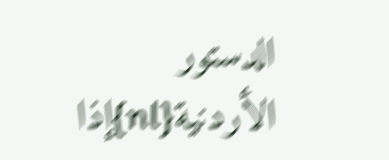الدستور الأردنية{nl}إذا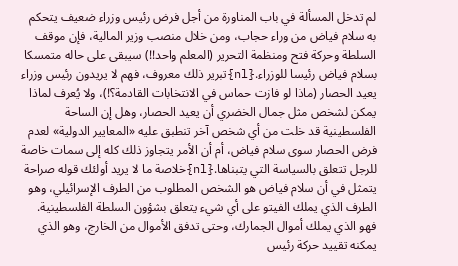لم تدخل المسألة في باب المناورة من أجل فرض رئيس وزراء ضعيف يتحكم به سلام فياض من وراء حجاب، ومن خلال منصب وزير المالية، فإن موقف السلطة وحركة فتح ومنظمة التحرير (المعلم واحد!!) سيبقى على حاله متمسكا بسلام فياض رئيسا للوزراء.{nl}تبرير ذلك معروف، فهم لا يريدون رئيس وزراء يعيد الحصار (ماذا لو فازت حماس في الانتخابات القادمة؟!)، ولا يُعرف لماذا يمكن لشخص مثل جمال الخضري أن يعيد الحصار، وهل إن الساحة الفلسطينية قد خلت من أي شخص آخر تنطبق عليه «المعايير الدولية» لعدم فرض الحصار سوى سلام فياض، أم أن الأمر يتجاوز ذلك كله إلى سمات خاصة للرجل تتعلق بالسياسة التي يتبناها.{nl}خلاصة ما لا يريد أولئك قوله صراحة يتمثل في أن سلام فياض هو الشخص المطلوب من الطرف الإسرائيلي، وهو الطرف الذي يملك الفيتو على أي شيء يتعلق بشؤون السلطة الفلسطينية. فهو الذي يملك أموال الجمارك، وحتى تدفق الأموال من الخارج، وهو الذي يمكنه تقييد حركة رئيس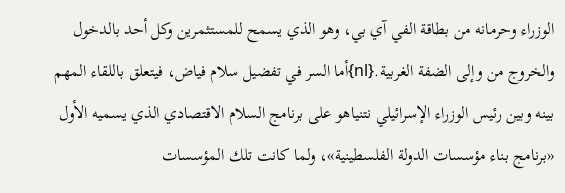الوزراء وحرمانه من بطاقة الفي آي بي، وهو الذي يسمح للمستثمرين وكل أحد بالدخول والخروج من وإلى الضفة الغربية.{nl}أما السر في تفضيل سلام فياض، فيتعلق باللقاء المهم بينه وبين رئيس الوزراء الإسرائيلي نتنياهو على برنامج السلام الاقتصادي الذي يسميه الأول «برنامج بناء مؤسسات الدولة الفلسطينية»، ولما كانت تلك المؤسسات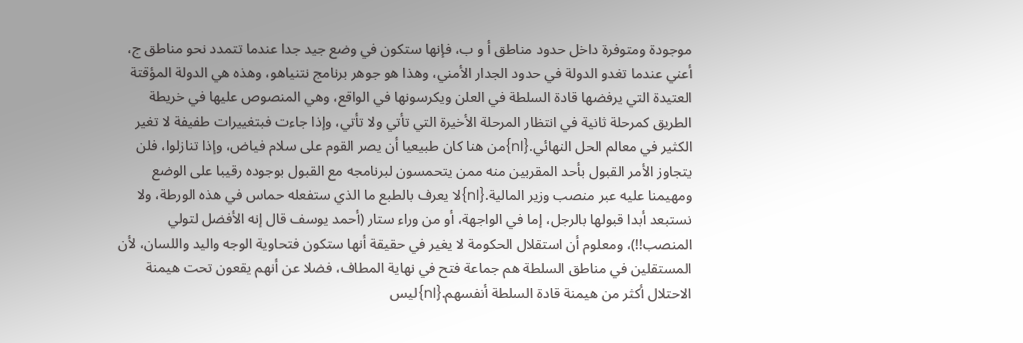موجودة ومتوفرة داخل حدود مناطق أ و ب، فإنها ستكون في وضع جيد جدا عندما تتمدد نحو مناطق ج، أعني عندما تغدو الدولة في حدود الجدار الأمني، وهذا هو جوهر برنامج نتنياهو، وهذه هي الدولة المؤقتة العتيدة التي يرفضها قادة السلطة في العلن ويكرسونها في الواقع، وهي المنصوص عليها في خريطة الطريق كمرحلة ثانية في انتظار المرحلة الأخيرة التي تأتي ولا تأتي، وإذا جاءت فبتغييرات طفيفة لا تغير الكثير في معالم الحل النهائي.{nl}من هنا كان طبيعيا أن يصر القوم على سلام فياض، وإذا تنازلوا، فلن يتجاوز الأمر القبول بأحد المقربين منه ممن يتحمسون لبرنامجه مع القبول بوجوده رقيبا على الوضع ومهيمنا عليه عبر منصب وزير المالية.{nl}لا يعرف بالطبع ما الذي ستفعله حماس في هذه الورطة، ولا نستبعد أبدا قبولها بالرجل، إما في الواجهة، أو من وراء ستار (أحمد يوسف قال إنه الأفضل لتولي المنصب!!)، ومعلوم أن استقلال الحكومة لا يغير في حقيقة أنها ستكون فتحاوية الوجه واليد واللسان، لأن المستقلين في مناطق السلطة هم جماعة فتح في نهاية المطاف، فضلا عن أنهم يقعون تحت هيمنة الاحتلال أكثر من هيمنة قادة السلطة أنفسهم.{nl}ليس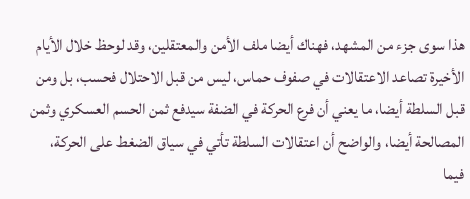هذا سوى جزء من المشهد، فهناك أيضا ملف الأمن والمعتقلين، وقد لوحظ خلال الأيام الأخيرة تصاعد الاعتقالات في صفوف حماس، ليس من قبل الاحتلال فحسب، بل ومن قبل السلطة أيضا، ما يعني أن فرع الحركة في الضفة سيدفع ثمن الحسم العسكري وثمن المصالحة أيضا، والواضح أن اعتقالات السلطة تأتي في سياق الضغط على الحركة، فيما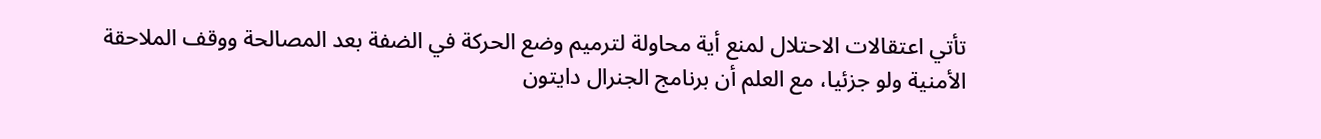تأتي اعتقالات الاحتلال لمنع أية محاولة لترميم وضع الحركة في الضفة بعد المصالحة ووقف الملاحقة الأمنية ولو جزئيا، مع العلم أن برنامج الجنرال دايتون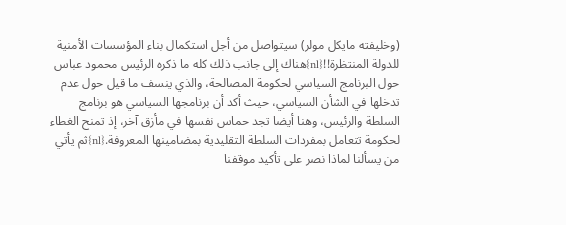(وخليفته مايكل مولر) سيتواصل من أجل استكمال بناء المؤسسات الأمنية للدولة المنتظرة!!{nl}هناك إلى جانب ذلك كله ما ذكره الرئيس محمود عباس حول البرنامج السياسي لحكومة المصالحة، والذي ينسف ما قيل حول عدم تدخلها في الشأن السياسي، حيث أكد أن برنامجها السياسي هو برنامج السلطة والرئيس، وهنا أيضا تجد حماس نفسها في مأزق آخر، إذ تمنح الغطاء لحكومة تتعامل بمفردات السلطة التقليدية بمضامينها المعروفة.{nl}ثم يأتي من يسألنا لماذا نصر على تأكيد موقفنا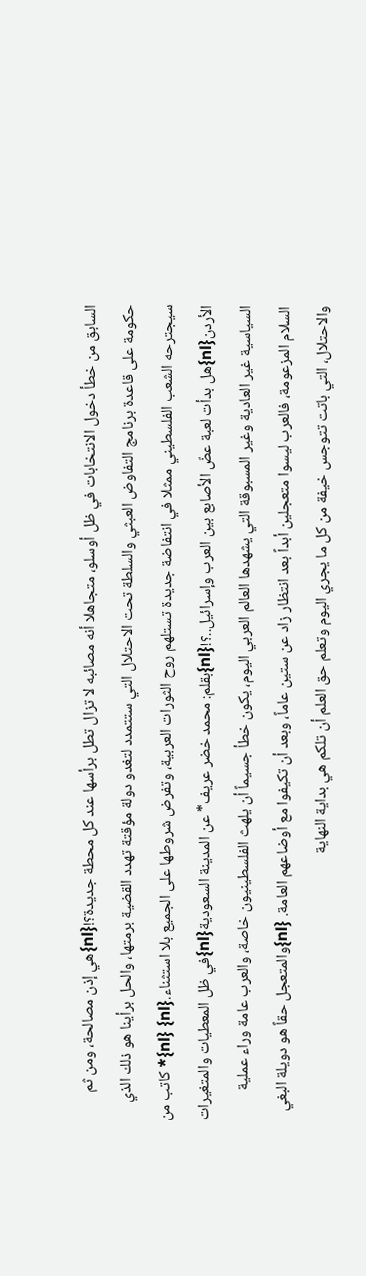السابق من خطأ دخول الانتخابات في ظل أوسلو، متجاهلا أنه مصائبه لا تزال تطل برأسها عند كل محطة جديدة؟!{nl}هي إذن مصالحة، ومن ثم حكومة على قاعدة برنامج التفاوض العبثي والسلطة تحت الاحتلال التي ستتمدد لتغدو دولة مؤقتة تهدد القضية برمتها، والحل برأينا هو ذلك الذي سيجترحه الشعب الفلسطيني ممثلا في انتفاضة جديدة تستلهم روح الثورات العربية، وتفرض شروطها على الجميع بلا استثناء.{nl} {nl}* كاتب من الأردن{nl}هل بدأت لعبة عضّ الأصابع بين العرب وإسرائيل..؟!{nl}بقلم: محمد خضر عريف* عن المدينة السعودية{nl}في ظل المعطيات والمتغيرات السياسية غير العادية وغير المسبوقة التي يشهدها العالم العربي اليوم، يكون خطأ جسيماً أن يلهث الفلسطينيون خاصة، والعرب عامة وراء عملية السلام المزعومة، فالعرب ليسوا متعجلين أبداً بعد انتظار زاد عن ستين عاماً، وبعد أن تكيفوا مع أوضاعهم العامة. {nl}والمتعجل حقاً هو دويلة البغي والاحتلال، التي باتت تتوجس خيفة من كل ما يجري اليوم وتعلم حق العلم أن تلكم هي بداية النهاية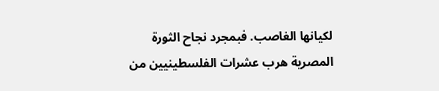لكيانها الغاصب. فبمجرد نجاح الثورة المصرية هرب عشرات الفلسطينيين من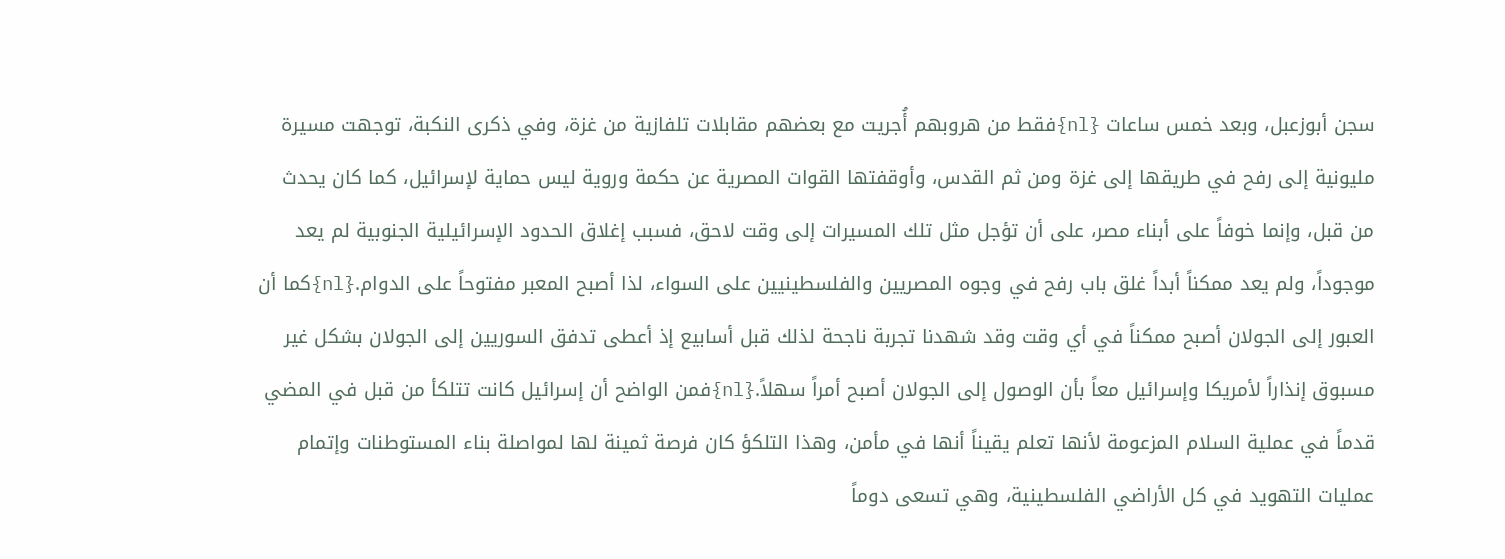سجن أبوزعبل، وبعد خمس ساعات {nl}فقط من هروبهم أُجريت مع بعضهم مقابلات تلفازية من غزة، وفي ذكرى النكبة، توجهت مسيرة مليونية إلى رفح في طريقها إلى غزة ومن ثم القدس، وأوقفتها القوات المصرية عن حكمة وروية ليس حماية لإسرائيل، كما كان يحدث من قبل، وإنما خوفاً على أبناء مصر، على أن تؤجل مثل تلك المسيرات إلى وقت لاحق، فسبب إغلاق الحدود الإسرائيلية الجنوبية لم يعد موجوداً، ولم يعد ممكناً أبداً غلق باب رفح في وجوه المصريين والفلسطينيين على السواء، لذا أصبح المعبر مفتوحاً على الدوام.{nl}كما أن العبور إلى الجولان أصبح ممكناً في أي وقت وقد شهدنا تجربة ناجحة لذلك قبل أسابيع إذ أعطى تدفق السوريين إلى الجولان بشكل غير مسبوق إنذاراً لأمريكا وإسرائيل معاً بأن الوصول إلى الجولان أصبح أمراً سهلاً.{nl}فمن الواضح أن إسرائيل كانت تتلكأ من قبل في المضي قدماً في عملية السلام المزعومة لأنها تعلم يقيناً أنها في مأمن، وهذا التلكؤ كان فرصة ثمينة لها لمواصلة بناء المستوطنات وإتمام عمليات التهويد في كل الأراضي الفلسطينية، وهي تسعى دوماً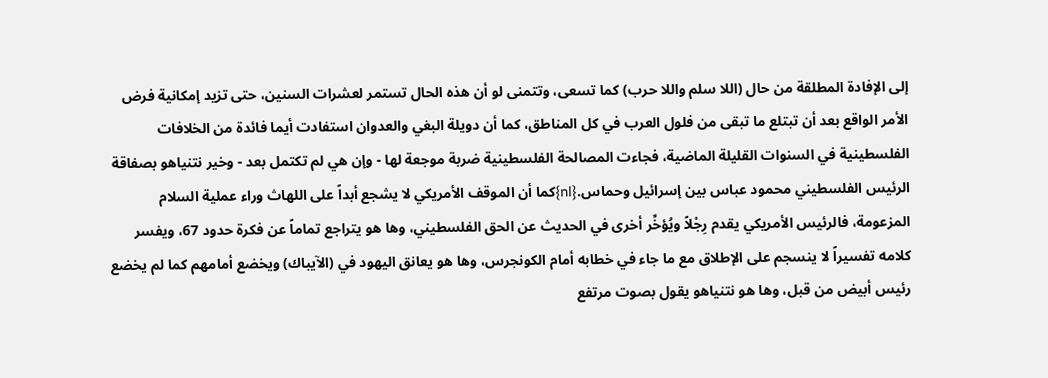إلى الإفادة المطلقة من حال (اللا سلم واللا حرب) كما تسعى، وتتمنى لو أن هذه الحال تستمر لعشرات السنين، حتى تزيد إمكانية فرض الأمر الواقع بعد أن تبتلع ما تبقى من فلول العرب في كل المناطق، كما أن دويلة البغي والعدوان استفادت أيما فائدة من الخلافات الفلسطينية في السنوات القليلة الماضية، فجاءت المصالحة الفلسطينية ضربة موجعة لها - وإن هي لم تكتمل بعد - وخير نتنياهو بصفاقة الرئيس الفلسطيني محمود عباس بين إسرائيل وحماس.{nl}كما أن الموقف الأمريكي لا يشجع أبداً على اللهاث وراء عملية السلام المزعومة، فالرئيس الأمريكي يقدم رِجْلاً ويُؤخِّر أخرى في الحديث عن الحق الفلسطيني، وها هو يتراجع تماماً عن فكرة حدود 67، ويفسر كلامه تفسيراً لا ينسجم على الإطلاق مع ما جاء في خطابه أمام الكونجرس، وها هو يعانق اليهود في (الآيباك) ويخضع أمامهم كما لم يخضع رئيس أبيض من قبل، وها هو نتنياهو يقول بصوت مرتفع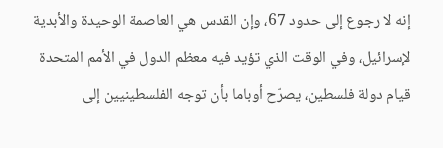إنه لا رجوع إلى حدود 67، وإن القدس هي العاصمة الوحيدة والأبدية لإسرائيل، وفي الوقت الذي تؤيد فيه معظم الدول في الأمم المتحدة قيام دولة فلسطين، يصرّح أوباما بأن توجه الفلسطينيين إلى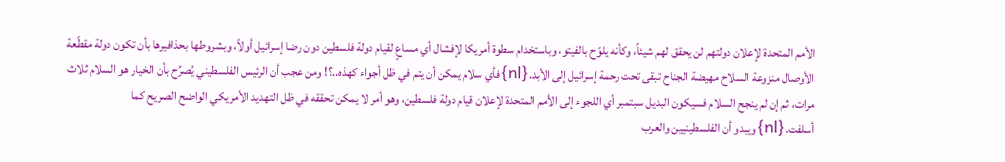الأمم المتحدة لإعلان دولتهم لن يحقق لهم شيئاً، وكأنه يلوّح بالفيتو، وباستخدام سطوة أمريكا لإفشال أي مساعٍ لقيام دولة فلسطين دون رضا إسرائيل أولاً، وبشروطها بحذافيرها بأن تكون دولة مقطّعة الأوصال منزوعة السلاح مهيضة الجناح تبقى تحت رحمة إسرائيل إلى الأبد.{nl}فأي سلام يمكن أن يتم في ظل أجواء كهذه..؟! ومن عجب أن الرئيس الفلسطيني يُصرِّح بأن الخيار هو السلام ثلاث مرات، ثم إن لم ينجح السلام فسيكون البديل سبتمبر أي اللجوء إلى الأمم المتحدة لإعلان قيام دولة فلسطين، وهو أمر لا يمكن تحققه في ظل التهديد الأمريكي الواضح الصريح كما أسلفت.{nl}ويبدو أن الفلسطينيين والعرب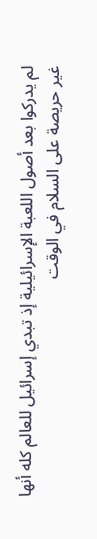لم يدركوا بعد أصول اللعبة الإسرائيلية إذ تبدي إسرائيل للعالم كله أنها غير حريصة على السلام في الوقت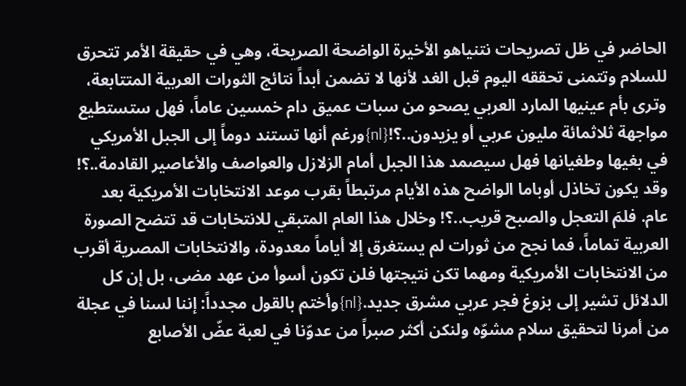الحاضر في ظل تصريحات نتنياهو الأخيرة الواضحة الصريحة، وهي في حقيقة الأمر تتحرق للسلام وتتمنى تحققه اليوم قبل الغد لأنها لا تضمن أبداً نتائج الثورات العربية المتتابعة، وترى بأم عينيها المارد العربي يصحو من سبات عميق دام خمسين عاماً، فهل ستستطيع مواجهة ثلاثمائة مليون عربي أو يزيدون..؟!{nl}ورغم أنها تستند دوماً إلى الجبل الأمريكي في بغيها وطغيانها فهل سيصمد هذا الجبل أمام الزلازل والعواصف والأعاصير القادمة..؟! وقد يكون تخاذل أوباما الواضح هذه الأيام مرتبطاً بقرب موعد الانتخابات الأمريكية بعد عام. فلمَ التعجل والصبح قريب..؟! وخلال هذا العام المتبقي للانتخابات قد تتضح الصورة العربية تماماً، فما نجح من ثورات لم يستغرق إلا أياماً معدودة، والانتخابات المصرية أقرب من الانتخابات الأمريكية ومهما تكن نتيجتها فلن تكون أسوأ من عهد مضى، بل إن كل الدلائل تشير إلى بزوغ فجر عربي مشرق جديد.{nl}وأختم بالقول مجدداً: إننا لسنا في عجلة من أمرنا لتحقيق سلام مشوّه ولنكن أكثر صبراً من عدوّنا في لعبة عضّ الأصابع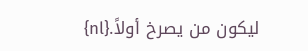ليكون من يصرخ أولاً.{nl}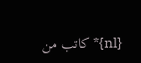{nl}* كاتب من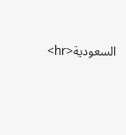السعودية<hr>